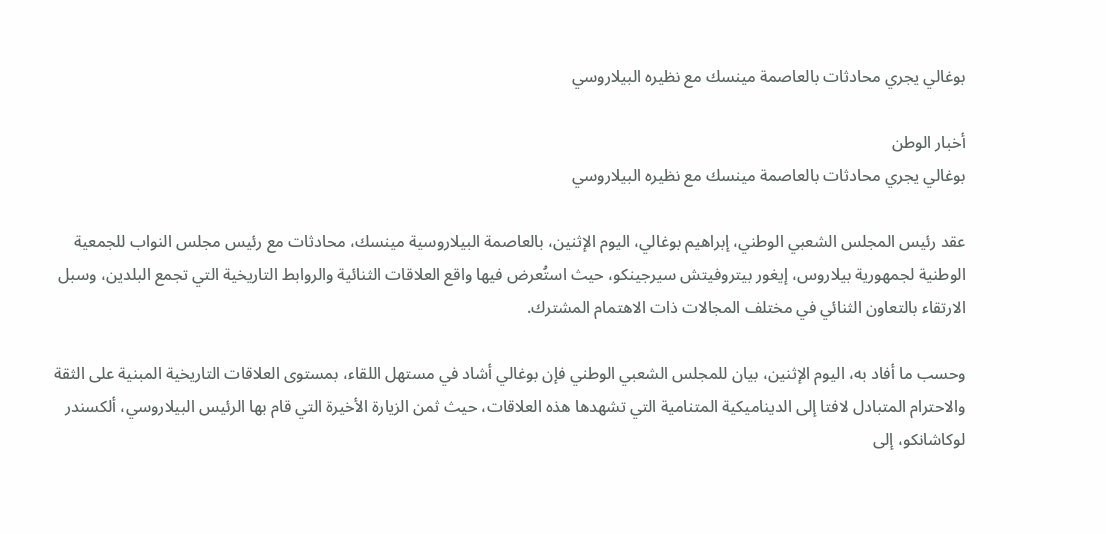بوغالي يجري محادثات بالعاصمة مينسك مع نظيره البيلاروسي

أخبار الوطن
بوغالي يجري محادثات بالعاصمة مينسك مع نظيره البيلاروسي

عقد رئيس المجلس الشعبي الوطني، إبراهيم بوغالي، اليوم الإثنين، بالعاصمة البيلاروسية مينسك، محادثات مع رئيس مجلس النواب للجمعية الوطنية لجمهورية بيلاروس، إيغور بيتروفيتش سيرجينكو، حيث استُعرض فيها واقع العلاقات الثنائية والروابط التاريخية التي تجمع البلدين، وسبل الارتقاء بالتعاون الثنائي في مختلف المجالات ذات الاهتمام المشترك.

وحسب ما أفاد به، اليوم الإثنين، بيان للمجلس الشعبي الوطني فإن بوغالي أشاد في مستهل اللقاء، بمستوى العلاقات التاريخية المبنية على الثقة والاحترام المتبادل لافتا إلى الديناميكية المتنامية التي تشهدها هذه العلاقات، حيث ثمن الزيارة الأخيرة التي قام بها الرئيس البيلاروسي، ألكسندر لوكاشانكو، إلى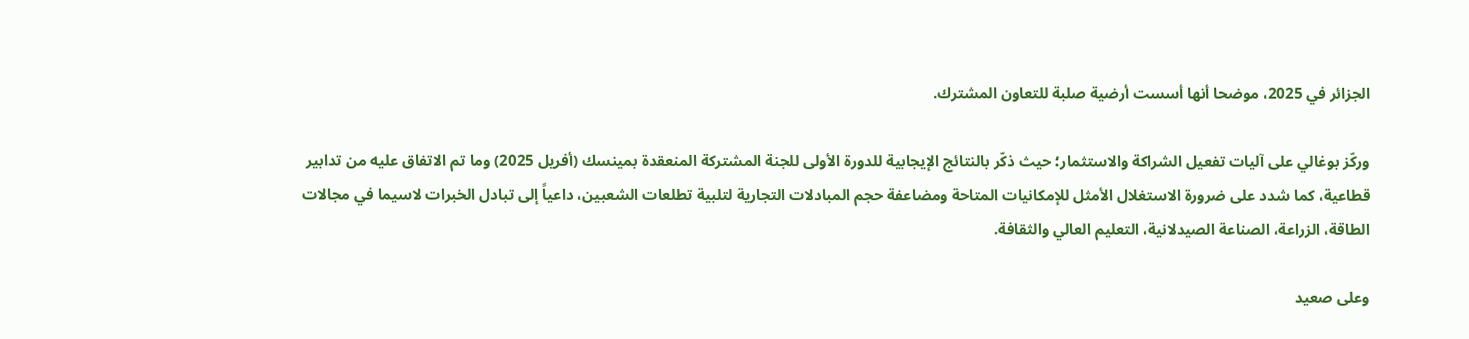الجزائر في 2025، موضحا أنها أسست أرضية صلبة للتعاون المشترك.

وركّز بوغالي على آليات تفعيل الشراكة والاستثمار؛ حيث ذكّر بالنتائج الإيجابية للدورة الأولى للجنة المشتركة المنعقدة بمينسك (أفريل 2025) وما تم الاتفاق عليه من تدابير قطاعية، كما شدد على ضرورة الاستغلال الأمثل للإمكانيات المتاحة ومضاعفة حجم المبادلات التجارية لتلبية تطلعات الشعبين، داعياً إلى تبادل الخبرات لاسيما في مجالات الطاقة، الزراعة، الصناعة الصيدلانية، التعليم العالي والثقافة.

وعلى صعيد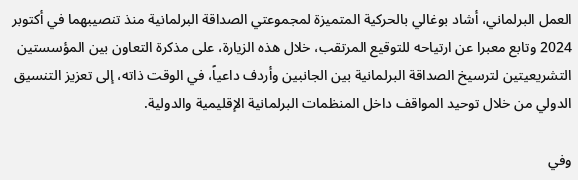العمل البرلماني، أشاد بوغالي بالحركية المتميزة لمجموعتي الصداقة البرلمانية منذ تنصيبهما في أكتوبر 2024 وتابع معبرا عن ارتياحه للتوقيع المرتقب، خلال هذه الزيارة، على مذكرة التعاون بين المؤسستين التشريعيتين لترسيخ الصداقة البرلمانية بين الجانبين وأردف داعياً، في الوقت ذاته، إلى تعزيز التنسيق الدولي من خلال توحيد المواقف داخل المنظمات البرلمانية الإقليمية والدولية.

وفي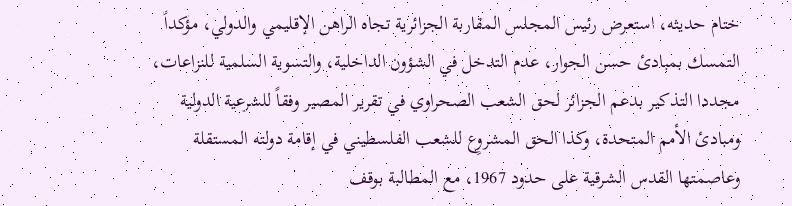ختام حديثه، استعرض رئيس المجلس المقاربة الجزائرية تجاه الراهن الإقليمي والدولي، مؤكداً التمسك بمبادئ حسن الجوار، عدم التدخل في الشؤون الداخلية، والتسوية السلمية للنزاعات، مجددا التذكير بدعم الجزائر لحق الشعب الصحراوي في تقرير المصير وفقاً للشرعية الدولية ومبادئ الأمم المتحدة، وكذا الحق المشروِع للشعب الفلسطيني في إقامة دولته المستقلة وعاصمتها القدس الشرقية على حدود 1967، مع المطالبة بوقف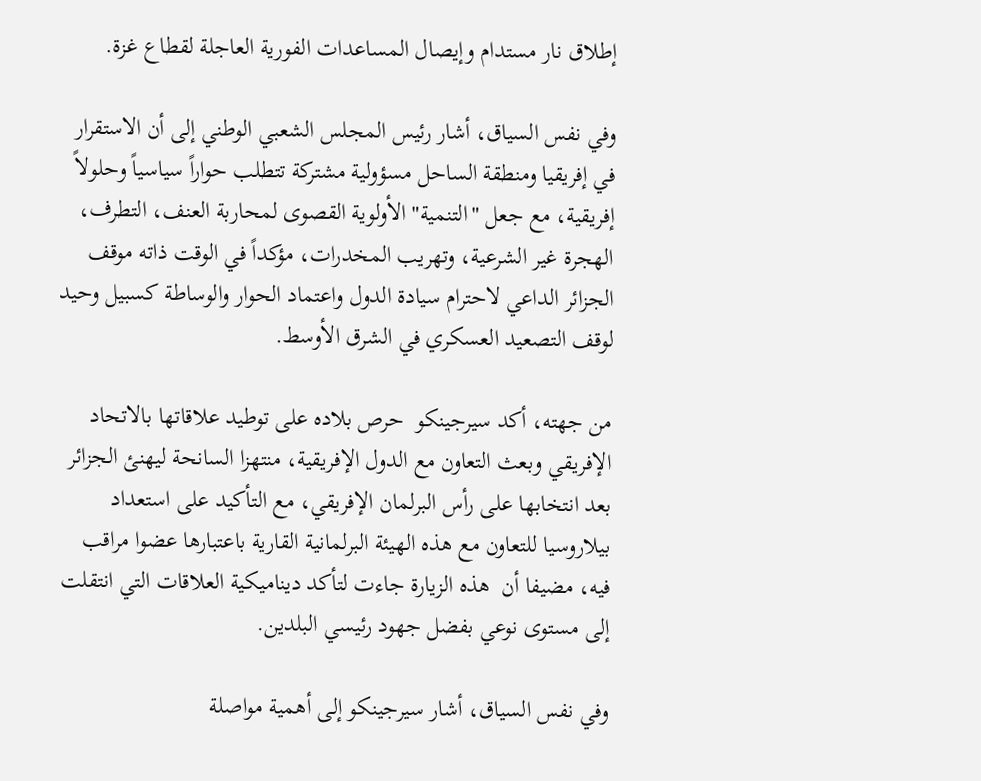إطلاق نار مستدام وإيصال المساعدات الفورية العاجلة لقطاع غزة.

وفي نفس السياق، أشار رئيس المجلس الشعبي الوطني إلى أن الاستقرار في إفريقيا ومنطقة الساحل مسؤولية مشتركة تتطلب حواراً سياسياً وحلولاً إفريقية، مع جعل "التنمية" الأولوية القصوى لمحاربة العنف، التطرف، الهجرة غير الشرعية، وتهريب المخدرات، مؤكداً في الوقت ذاته موقف الجزائر الداعي لاحترام سيادة الدول واعتماد الحوار والوساطة كسبيل وحيد لوقف التصعيد العسكري في الشرق الأوسط.

من جهته، أكد سيرجينكو  حرص بلاده على توطيد علاقاتها بالاتحاد الإفريقي وبعث التعاون مع الدول الإفريقية، منتهزا السانحة ليهنئ الجزائر بعد انتخابها على رأس البرلمان الإفريقي، مع التأكيد على استعداد بيلاروسيا للتعاون مع هذه الهيئة البرلمانية القارية باعتبارها عضوا مراقب فيه، مضيفا أن  هذه الزيارة جاءت لتأكد ديناميكية العلاقات التي انتقلت إلى مستوى نوعي بفضل جهود رئيسي البلدين.

وفي نفس السياق، أشار سيرجينكو إلى أهمية مواصلة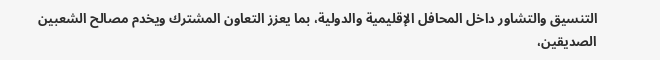التنسيق والتشاور داخل المحافل الإقليمية والدولية، بما يعزز التعاون المشترك ويخدم مصالح الشعبين الصديقين،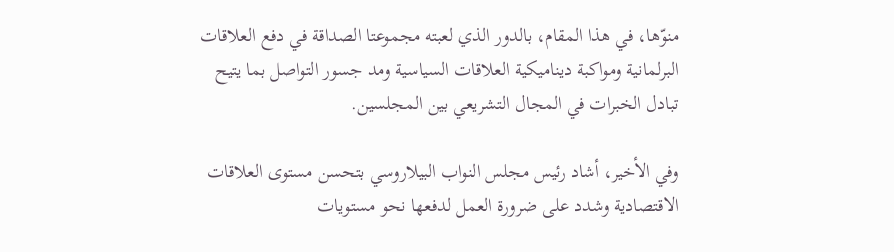منوّها، في هذا المقام، بالدور الذي لعبته مجموعتا الصداقة في دفع العلاقات البرلمانية ومواكبة ديناميكية العلاقات السياسية ومد جسور التواصل بما يتيح تبادل الخبرات في المجال التشريعي بين المجلسين.

وفي الأخير، أشاد رئيس مجلس النواب البيلاروسي بتحسن مستوى العلاقات الاقتصادية وشدد على ضرورة العمل لدفعها نحو مستويات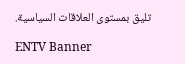تليق بمستوى العلاقات السياسية.

ENTV Banner